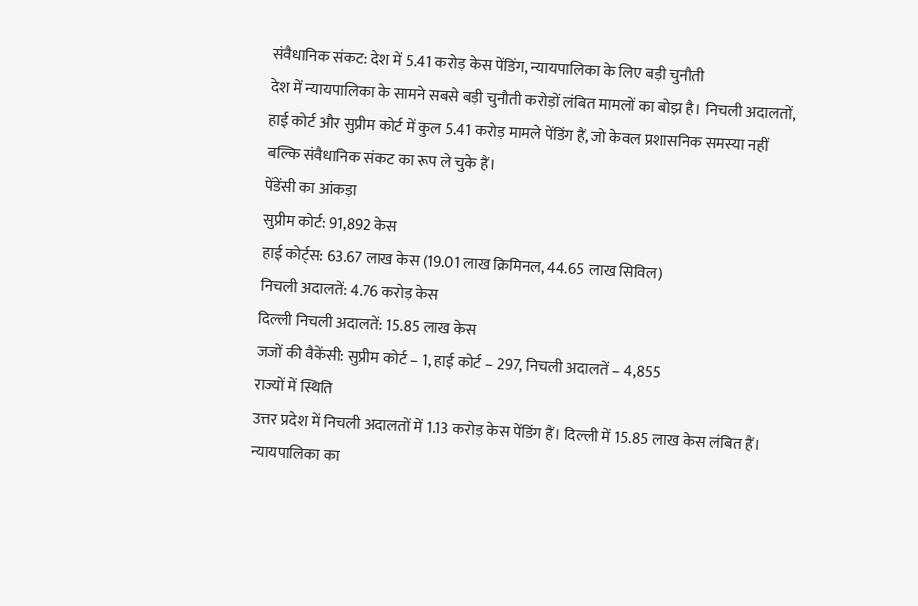संवैधानिक संकट: देश में 5.41 करोड़ केस पेंडिंग, न्यायपालिका के लिए बड़ी चुनौती
देश में न्यायपालिका के सामने सबसे बड़ी चुनौती करोड़ों लंबित मामलों का बोझ है। निचली अदालतों, हाई कोर्ट और सुप्रीम कोर्ट में कुल 5.41 करोड़ मामले पेंडिंग हैं, जो केवल प्रशासनिक समस्या नहीं बल्कि संवैधानिक संकट का रूप ले चुके हैं।
पेंडेंसी का आंकड़ा
सुप्रीम कोर्ट: 91,892 केस
हाई कोर्ट्स: 63.67 लाख केस (19.01 लाख क्रिमिनल, 44.65 लाख सिविल)
निचली अदालतें: 4.76 करोड़ केस
दिल्ली निचली अदालतें: 15.85 लाख केस
जजों की वैकेंसी: सुप्रीम कोर्ट – 1, हाई कोर्ट – 297, निचली अदालतें – 4,855
राज्यों में स्थिति
उत्तर प्रदेश में निचली अदालतों में 1.13 करोड़ केस पेंडिंग हैं। दिल्ली में 15.85 लाख केस लंबित हैं।
न्यायपालिका का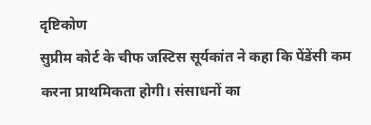दृष्टिकोण
सुप्रीम कोर्ट के चीफ जस्टिस सूर्यकांत ने कहा कि पेंडेंसी कम करना प्राथमिकता होगी। संसाधनों का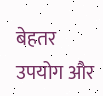बेहतर उपयोग और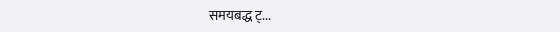समयबद्ध ट्...